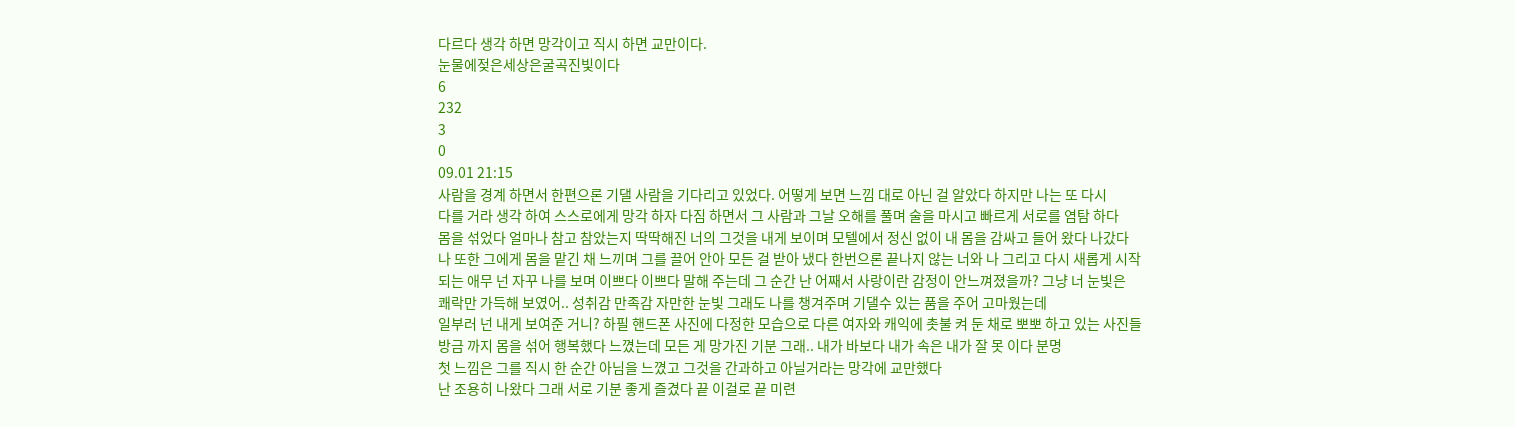다르다 생각 하면 망각이고 직시 하면 교만이다.
눈물에젖은세상은굴곡진빛이다
6
232
3
0
09.01 21:15
사람을 경계 하면서 한편으론 기댈 사람을 기다리고 있었다. 어떻게 보면 느낌 대로 아닌 걸 알았다 하지만 나는 또 다시
다를 거라 생각 하여 스스로에게 망각 하자 다짐 하면서 그 사람과 그날 오해를 풀며 술을 마시고 빠르게 서로를 염탐 하다
몸을 섞었다 얼마나 참고 참았는지 딱딱해진 너의 그것을 내게 보이며 모텔에서 정신 없이 내 몸을 감싸고 들어 왔다 나갔다
나 또한 그에게 몸을 맡긴 채 느끼며 그를 끌어 안아 모든 걸 받아 냈다 한번으론 끝나지 않는 너와 나 그리고 다시 새롭게 시작
되는 애무 넌 자꾸 나를 보며 이쁘다 이쁘다 말해 주는데 그 순간 난 어째서 사랑이란 감정이 안느껴졌을까? 그냥 너 눈빛은
쾌락만 가득해 보였어.. 성취감 만족감 자만한 눈빛 그래도 나를 챙겨주며 기댈수 있는 품을 주어 고마웠는데
일부러 넌 내게 보여준 거니? 하필 핸드폰 사진에 다정한 모습으로 다른 여자와 캐익에 촛불 켜 둔 채로 뽀뽀 하고 있는 사진들
방금 까지 몸을 섞어 행복했다 느꼈는데 모든 게 망가진 기분 그래.. 내가 바보다 내가 속은 내가 잘 못 이다 분명
첫 느낌은 그를 직시 한 순간 아님을 느꼈고 그것을 간과하고 아닐거라는 망각에 교만했다
난 조용히 나왔다 그래 서로 기분 좋게 즐겼다 끝 이걸로 끝 미련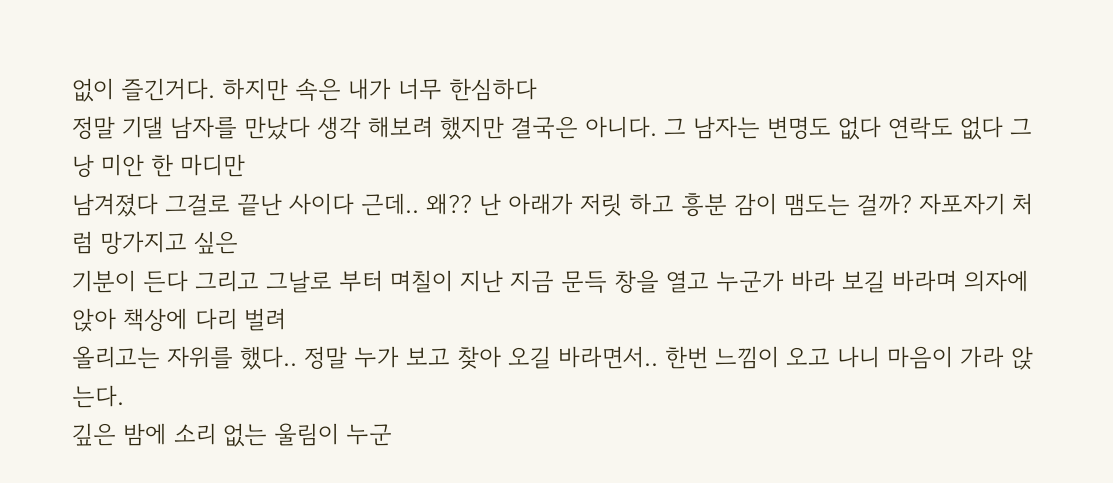없이 즐긴거다. 하지만 속은 내가 너무 한심하다
정말 기댈 남자를 만났다 생각 해보려 했지만 결국은 아니다. 그 남자는 변명도 없다 연락도 없다 그낭 미안 한 마디만
남겨졌다 그걸로 끝난 사이다 근데.. 왜?? 난 아래가 저릿 하고 흥분 감이 맴도는 걸까? 자포자기 처럼 망가지고 싶은
기분이 든다 그리고 그날로 부터 며칠이 지난 지금 문득 창을 열고 누군가 바라 보길 바라며 의자에 앉아 책상에 다리 벌려
올리고는 자위를 했다.. 정말 누가 보고 찾아 오길 바라면서.. 한번 느낌이 오고 나니 마음이 가라 앉는다.
깊은 밤에 소리 없는 울림이 누군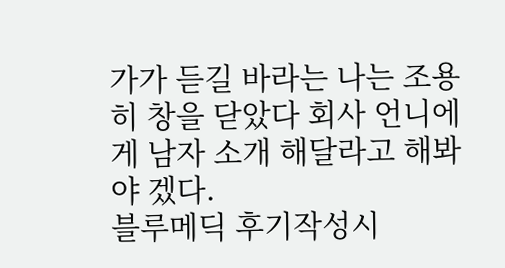가가 듣길 바라는 나는 조용히 창을 닫았다 회사 언니에게 남자 소개 해달라고 해봐야 겠다.
블루메딕 후기작성시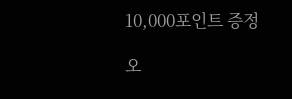10,000포인트 증정

오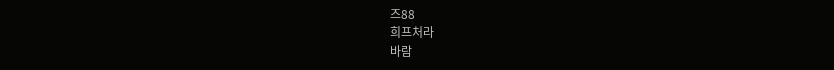즈88
희프처라
바람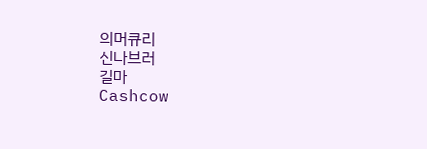의머큐리
신나브러
길마
Cashcow